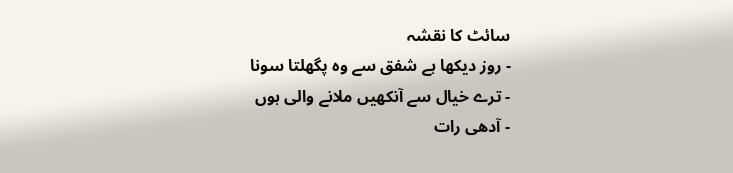سائٹ کا نقشہ
- روز دیکھا ہے شفق سے وہ پگھلتا سونا
- ترے خیال سے آنکھیں ملانے والی ہوں
- آدھی رات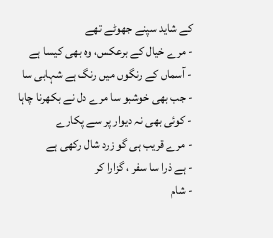کے شاید سپنے جھوٹے تھے
- مرے خیال کے برعکس، وہ بھی کیسا ہے
- آسماں کے رنگوں میں رنگ ہے شہابی سا
- جب بھی خوشبو سا مرے دل نے بکھرنا چاہا
- کوئی بھی نہ دیوار پر سے پکارے
- مرے قریب ہی گو زرد شال رکھی ہے
- ہے ذرا سا سفر ، گزارا کر
- شام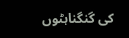کی گنگناہٹوں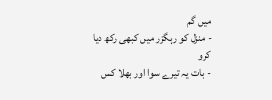میں گم
- منزل کو رہگزر میں کبھی رکھ دیا کرو
- بات یہ تیرے سوا اور بھلا کس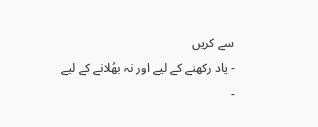سے کریں
- یاد رکھنے کے لیے اور نہ بھُلانے کے لیے
-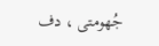جُھومتی ، دف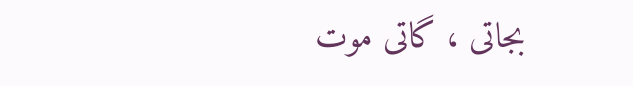بجاتی ، گاتی موت